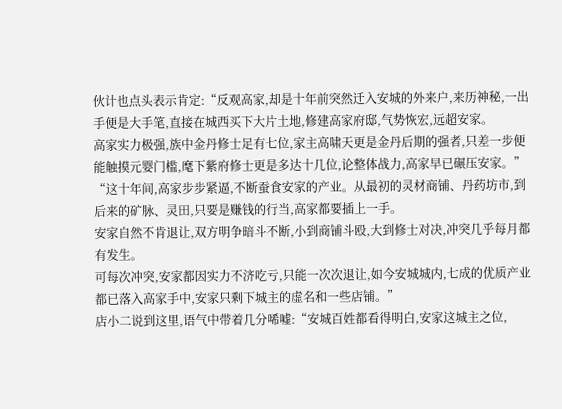伙计也点头表示肯定:“反观高家,却是十年前突然迁入安城的外来户,来历神秘,一出手便是大手笔,直接在城西买下大片土地,修建高家府邸,气势恢宏,远超安家。
高家实力极强,族中金丹修士足有七位,家主高啸天更是金丹后期的强者,只差一步便能触摸元婴门槛,麾下紫府修士更是多达十几位,论整体战力,高家早已碾压安家。”
“这十年间,高家步步紧逼,不断蚕食安家的产业。从最初的灵材商铺、丹药坊市,到后来的矿脉、灵田,只要是赚钱的行当,高家都要插上一手。
安家自然不肯退让,双方明争暗斗不断,小到商铺斗殴,大到修士对决,冲突几乎每月都有发生。
可每次冲突,安家都因实力不济吃亏,只能一次次退让,如今安城城内,七成的优质产业都已落入高家手中,安家只剩下城主的虚名和一些店铺。”
店小二说到这里,语气中带着几分唏嘘:“安城百姓都看得明白,安家这城主之位,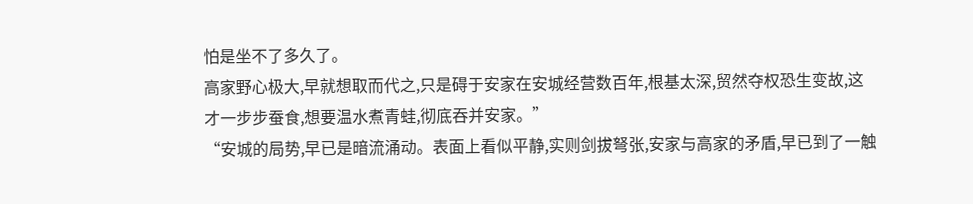怕是坐不了多久了。
高家野心极大,早就想取而代之,只是碍于安家在安城经营数百年,根基太深,贸然夺权恐生变故,这才一步步蚕食,想要温水煮青蛙,彻底吞并安家。”
“安城的局势,早已是暗流涌动。表面上看似平静,实则剑拔弩张,安家与高家的矛盾,早已到了一触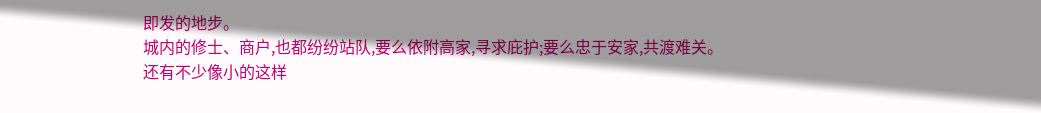即发的地步。
城内的修士、商户,也都纷纷站队,要么依附高家,寻求庇护;要么忠于安家,共渡难关。
还有不少像小的这样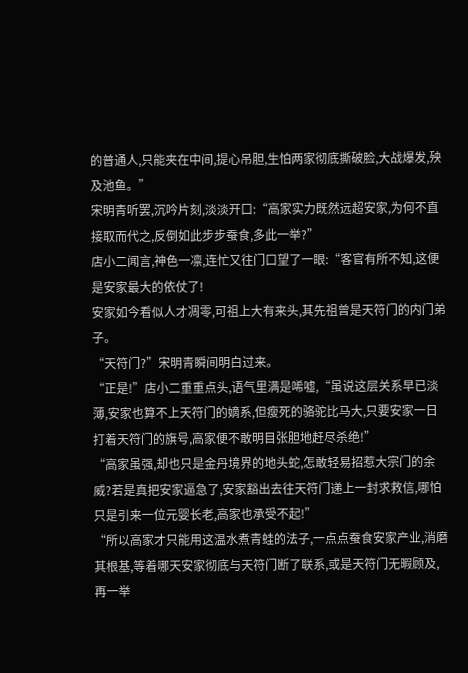的普通人,只能夹在中间,提心吊胆,生怕两家彻底撕破脸,大战爆发,殃及池鱼。”
宋明青听罢,沉吟片刻,淡淡开口:“高家实力既然远超安家,为何不直接取而代之,反倒如此步步蚕食,多此一举?”
店小二闻言,神色一凛,连忙又往门口望了一眼:“客官有所不知,这便是安家最大的依仗了!
安家如今看似人才凋零,可祖上大有来头,其先祖曾是天符门的内门弟子。
“天符门?”宋明青瞬间明白过来。
“正是!”店小二重重点头,语气里满是唏嘘,“虽说这层关系早已淡薄,安家也算不上天符门的嫡系,但瘦死的骆驼比马大,只要安家一日打着天符门的旗号,高家便不敢明目张胆地赶尽杀绝!”
“高家虽强,却也只是金丹境界的地头蛇,怎敢轻易招惹大宗门的余威?若是真把安家逼急了,安家豁出去往天符门递上一封求救信,哪怕只是引来一位元婴长老,高家也承受不起!”
“所以高家才只能用这温水煮青蛙的法子,一点点蚕食安家产业,消磨其根基,等着哪天安家彻底与天符门断了联系,或是天符门无暇顾及,再一举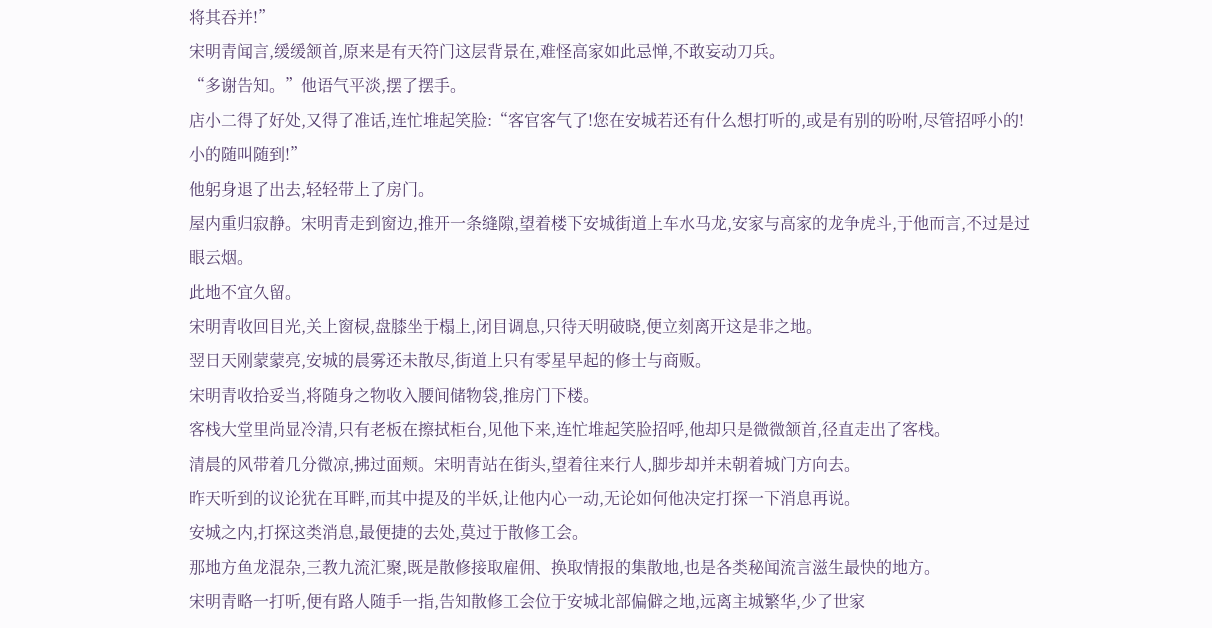将其吞并!”
宋明青闻言,缓缓颔首,原来是有天符门这层背景在,难怪高家如此忌惮,不敢妄动刀兵。
“多谢告知。”他语气平淡,摆了摆手。
店小二得了好处,又得了准话,连忙堆起笑脸:“客官客气了!您在安城若还有什么想打听的,或是有别的吩咐,尽管招呼小的!小的随叫随到!”
他躬身退了出去,轻轻带上了房门。
屋内重归寂静。宋明青走到窗边,推开一条缝隙,望着楼下安城街道上车水马龙,安家与高家的龙争虎斗,于他而言,不过是过眼云烟。
此地不宜久留。
宋明青收回目光,关上窗棂,盘膝坐于榻上,闭目调息,只待天明破晓,便立刻离开这是非之地。
翌日天刚蒙蒙亮,安城的晨雾还未散尽,街道上只有零星早起的修士与商贩。
宋明青收拾妥当,将随身之物收入腰间储物袋,推房门下楼。
客栈大堂里尚显冷清,只有老板在擦拭柜台,见他下来,连忙堆起笑脸招呼,他却只是微微颔首,径直走出了客栈。
清晨的风带着几分微凉,拂过面颊。宋明青站在街头,望着往来行人,脚步却并未朝着城门方向去。
昨天听到的议论犹在耳畔,而其中提及的半妖,让他内心一动,无论如何他决定打探一下消息再说。
安城之内,打探这类消息,最便捷的去处,莫过于散修工会。
那地方鱼龙混杂,三教九流汇聚,既是散修接取雇佣、换取情报的集散地,也是各类秘闻流言滋生最快的地方。
宋明青略一打听,便有路人随手一指,告知散修工会位于安城北部偏僻之地,远离主城繁华,少了世家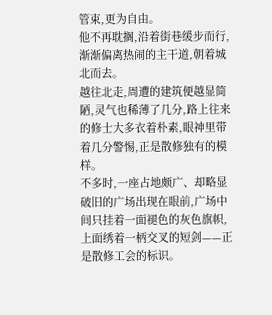管束,更为自由。
他不再耽搁,沿着街巷缓步而行,渐渐偏离热闹的主干道,朝着城北而去。
越往北走,周遭的建筑便越显简陋,灵气也稀薄了几分,路上往来的修士大多衣着朴素,眼神里带着几分警惕,正是散修独有的模样。
不多时,一座占地颇广、却略显破旧的广场出现在眼前,广场中间只挂着一面褪色的灰色旗帜,上面绣着一柄交叉的短剑——正是散修工会的标识。